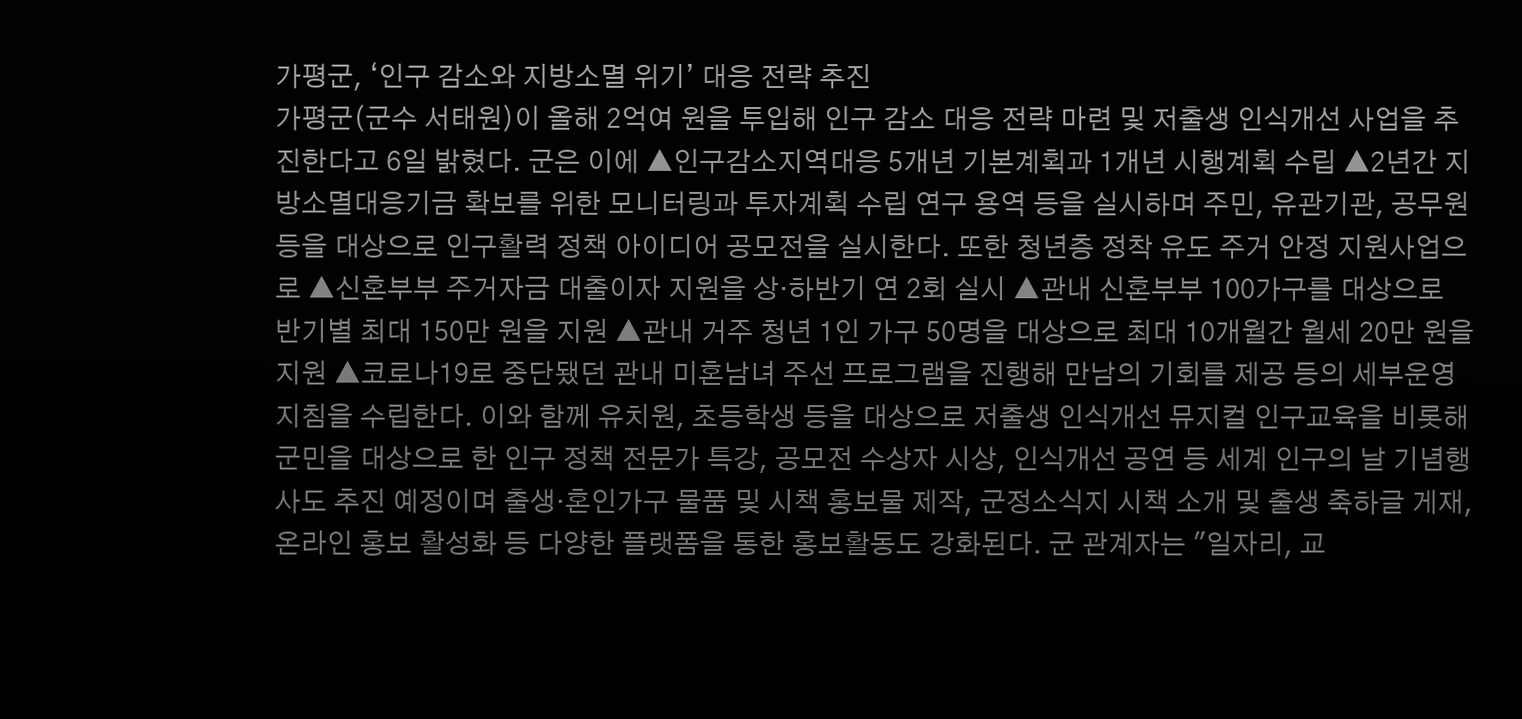가평군, ‘인구 감소와 지방소멸 위기’ 대응 전략 추진
가평군(군수 서태원)이 올해 2억여 원을 투입해 인구 감소 대응 전략 마련 및 저출생 인식개선 사업을 추진한다고 6일 밝혔다. 군은 이에 ▲인구감소지역대응 5개년 기본계획과 1개년 시행계획 수립 ▲2년간 지방소멸대응기금 확보를 위한 모니터링과 투자계획 수립 연구 용역 등을 실시하며 주민, 유관기관, 공무원 등을 대상으로 인구활력 정책 아이디어 공모전을 실시한다. 또한 청년층 정착 유도 주거 안정 지원사업으로 ▲신혼부부 주거자금 대출이자 지원을 상·하반기 연 2회 실시 ▲관내 신혼부부 100가구를 대상으로 반기별 최대 150만 원을 지원 ▲관내 거주 청년 1인 가구 50명을 대상으로 최대 10개월간 월세 20만 원을 지원 ▲코로나19로 중단됐던 관내 미혼남녀 주선 프로그램을 진행해 만남의 기회를 제공 등의 세부운영지침을 수립한다. 이와 함께 유치원, 초등학생 등을 대상으로 저출생 인식개선 뮤지컬 인구교육을 비롯해 군민을 대상으로 한 인구 정책 전문가 특강, 공모전 수상자 시상, 인식개선 공연 등 세계 인구의 날 기념행사도 추진 예정이며 출생·혼인가구 물품 및 시책 홍보물 제작, 군정소식지 시책 소개 및 출생 축하글 게재, 온라인 홍보 활성화 등 다양한 플랫폼을 통한 홍보활동도 강화된다. 군 관계자는 "일자리, 교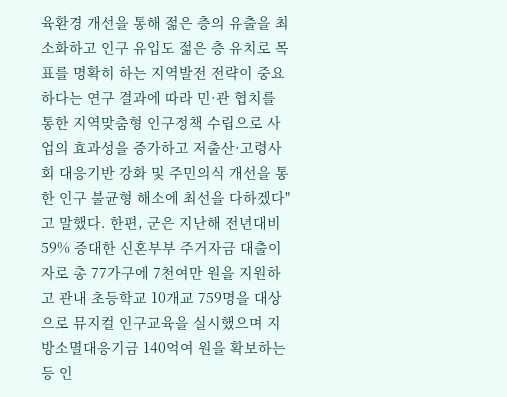육환경 개선을 통해 젊은 층의 유출을 최소화하고 인구 유입도 젊은 층 유치로 목표를 명확히 하는 지역발전 전략이 중요하다는 연구 결과에 따라 민·관 협치를 통한 지역맞춤형 인구정책 수립으로 사업의 효과성을 증가하고 저출산·고령사회 대응기반 강화 및 주민의식 개선을 통한 인구 불균형 해소에 최선을 다하겠다"고 말했다. 한편, 군은 지난해 전년대비 59% 증대한 신혼부부 주거자금 대출이자로 총 77가구에 7천여만 원을 지원하고 관내 초등학교 10개교 759명을 대상으로 뮤지컬 인구교육을 실시했으며 지방소멸대응기금 140억여 원을 확보하는 등 인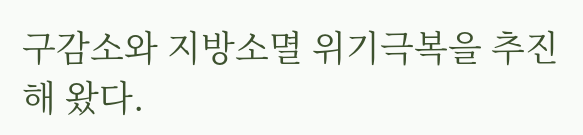구감소와 지방소멸 위기극복을 추진해 왔다.